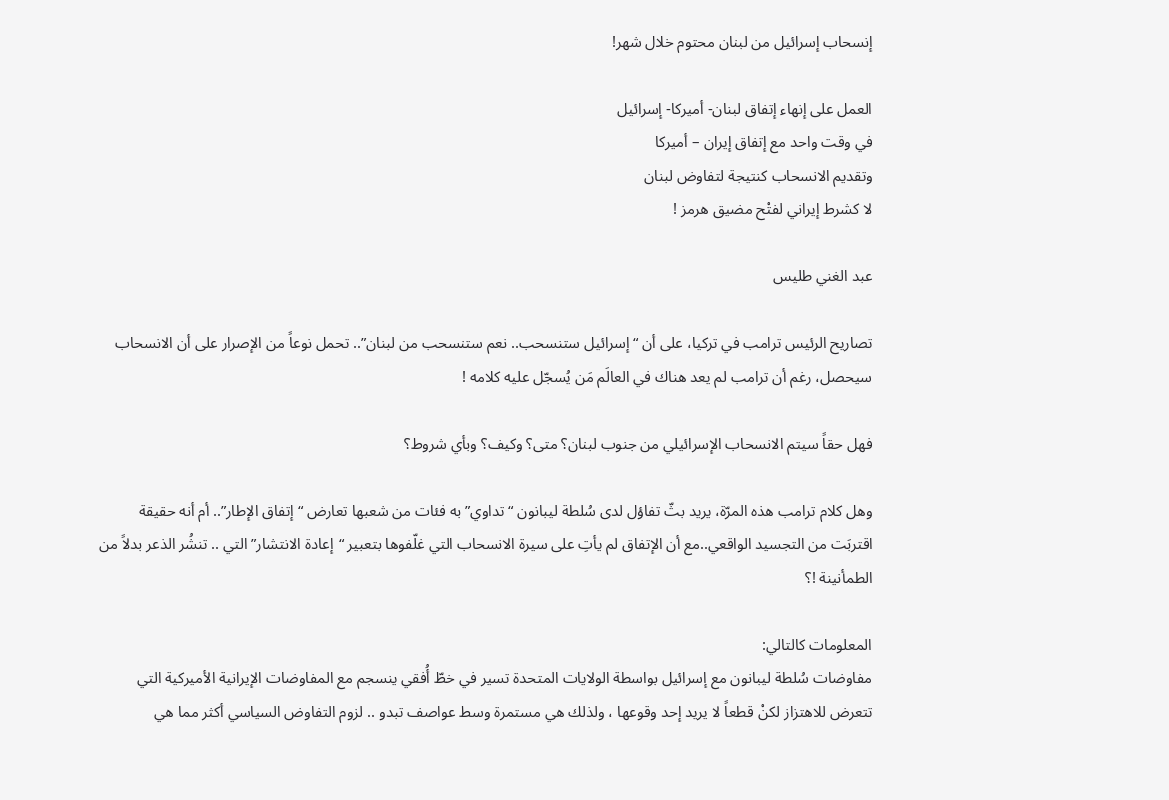إنسحاب إسرائيل من لبنان محتوم خلال شهر!

العمل على إنهاء إتفاق لبنان- أميركا- إسرائيل
في وقت واحد مع إتفاق إيران – أميركا
وتقديم الانسحاب كنتيجة لتفاوض لبنان
لا كشرط إيراني لفتْح مضيق هرمز !

عبد الغني طليس

تصاريح الرئيس ترامب في تركيا، على أن “إسرائيل ستنسحب.. نعم ستنسحب من لبنان”.. تحمل نوعاً من الإصرار على أن الانسحاب سيحصل، رغم أن ترامب لم يعد هناك في العالَم مَن يُسجّل عليه كلامه !

فهل حقاً سيتم الانسحاب الإسرائيلي من جنوب لبنان؟ متى؟ وكيف؟ وبأي شروط؟

وهل كلام ترامب هذه المرّة، يريد بثّ تفاؤل لدى سُلطة ليبانون “تداوي” به فئات من شعبها تعارض “إتفاق الإطار”.. أم أنه حقيقة اقتربَت من التجسيد الواقعي..مع أن الإتفاق لم يأتِ على سيرة الانسحاب التي غلّفوها بتعبير “إعادة الانتشار” التي .. تنشُر الذعر بدلاً من الطمأنينة !؟

المعلومات كالتالي:
مفاوضات سُلطة ليبانون مع إسرائيل بواسطة الولايات المتحدة تسير في خطّ أُفقي ينسجم مع المفاوضات الإيرانية الأميركية التي تتعرض للاهتزاز لكنْ قطعاً لا يريد إحد وقوعها ، ولذلك هي مستمرة وسط عواصف تبدو .. لزوم التفاوض السياسي أكثر مما هي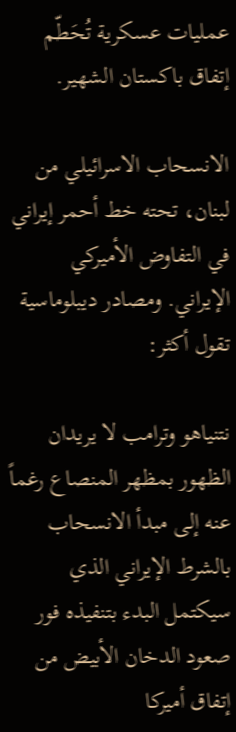عمليات عسكرية تُحَطّم إتفاق باكستان الشهير.

الانسحاب الاسرائيلي من لبنان، تحته خط أحمر إيراني في التفاوض الأميركي الإيراني. ومصادر ديبلوماسية تقول أكثر:

نتنياهو وترامب لا يريدان الظهور بمظهر المنصاع رغماً عنه إلى مبدأ الانسحاب بالشرط الإيراني الذي سيكتمل البدء بتنفيذه فور صعود الدخان الأبيض من إتفاق أميركا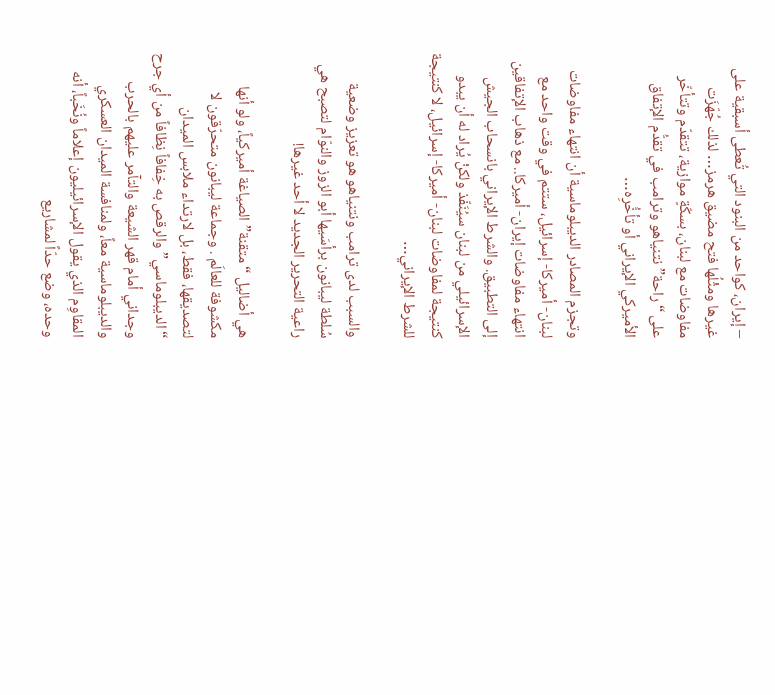– إيران، كواحد من البنود التي تُعطى أسبقية على غيرها ومثْلُها فتح مضيق هرمز… لذلك جُهّزَت مفاوضات مع لبنان، بسكّةٍ موازية، تتقدّم وتتأخّر على “راحة” نتنياهو وترامب في تقدُّم الإتفاق الأميركي الإيراني أو تأخُّرِه…

وتجزم المصادر الديبلوماسية أن انتهاء مفاوضات لبنان- أميركا- إسرائيل، ستتم في وقت واحد مع انتهاء مفاوضات إيران- أميركا.. مع ذهاب الإتفاقين إلى التطبيق. والشرط الإيراني بانسحاب الجيش الإسرائيلي من لبنان سيُنَفّذ ولكنْ يُراد له أن يبدو كنتيجة لمفاوضات لبنان- أميركا- إسرائيل، لا كنتيجة للشرط الإيراني…

والسبب لدى ترامب ونتنياهو هو تعزيز وضعية سُلطة ليبانون برأسَيها أبو الزوز والنوّام لتصبح هي راعية التحرير الجديد لا أحد غيرها!

هي أضاليل “متقنة” الصياغة أميركياً، ولو أنها مكشوفة للعالَم . وجماعة ليبانون متحرّقون لا لتصديقها، فقط، بل لارتداء ملابس الميدان “الديبلوماسي” والرقص به خِفافاً نِظافاً من أي جرح وجداني أمام قهر الشيعة والتآمر عليهم بالحرب والديبلوماسية معاً، ولمنافسة الميدان العسكري المقاوِم الذي يقول الإسرائيليون إعلاماً ونُخَباً، أنه وحده، وضع حدّاً لمشاريع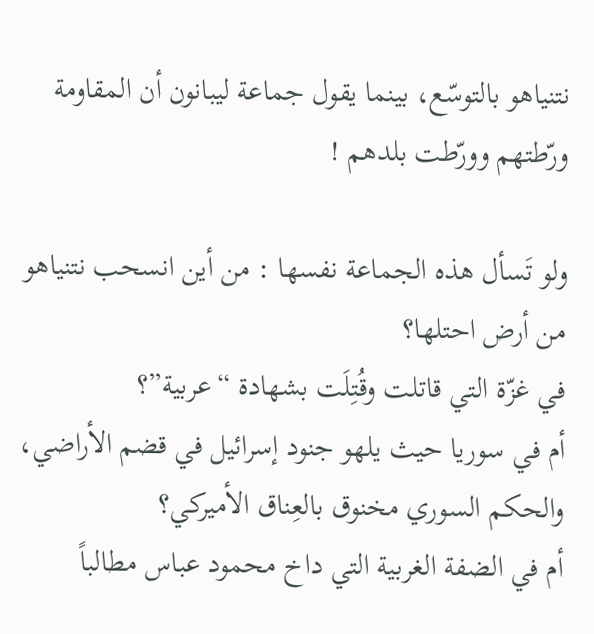نتنياهو بالتوسّع، بينما يقول جماعة ليبانون أن المقاومة ورّطتهم وورّطت بلدهم !

ولو تَسأل هذه الجماعة نفسها : من أين انسحب نتنياهو من أرض احتلها؟
في غزّة التي قاتلت وقُتِلَت بشهادة “عربية”؟
أم في سوريا حيث يلهو جنود إسرائيل في قضم الأراضي، والحكم السوري مخنوق بالعِناق الأميركي؟
أم في الضفة الغربية التي داخ محمود عباس مطالباً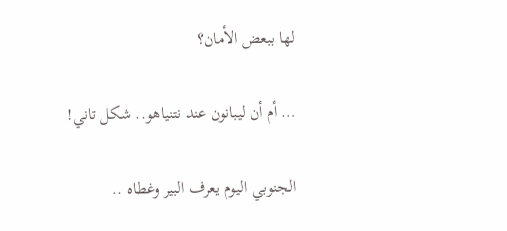لها ببعض الأمان؟

… أم أن ليبانون عند نتنياهو.. شكل تاني!

الجنوبي اليوم يعرف البير وغطاه ..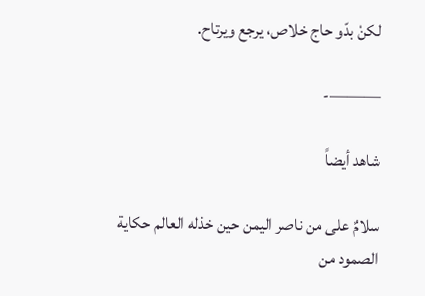لكنْ بدّو حاج خلاص، يرجع ويرتاح.

———-

شاهد أيضاً

سلامٌ على من ناصر اليمن حين خذله العالم حكاية الصمود من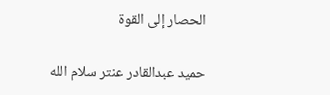الحصار إلى القوة

حميد عبدالقادر عنتر سلام الله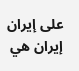على إيران إيران هي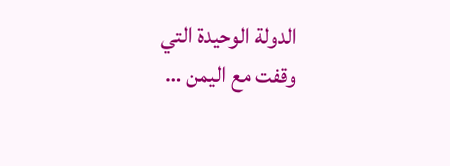الدولة الوحيدة التي وقفت مع اليمن …